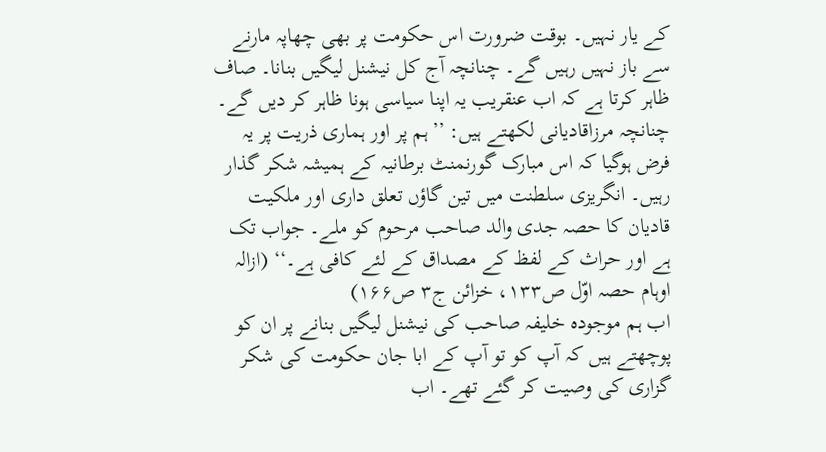کے یار نہیں۔ بوقت ضرورت اس حکومت پر بھی چھاپہ مارنے سے باز نہیں رہیں گے۔ چنانچہ آج کل نیشنل لیگیں بنانا۔ صاف ظاہر کرتا ہے کہ اب عنقریب یہ اپنا سیاسی ہونا ظاہر کر دیں گے۔ چنانچہ مرزاقادیانی لکھتے ہیں: ’’ہم پر اور ہماری ذریت پر یہ فرض ہوگیا کہ اس مبارک گورنمنٹ برطانیہ کے ہمیشہ شکر گذار رہیں۔ انگریزی سلطنت میں تین گاؤں تعلق داری اور ملکیت قادیان کا حصہ جدی والد صاحب مرحوم کو ملے۔ جواب تک ہے اور حراث کے لفظ کے مصداق کے لئے کافی ہے۔‘‘ (ازالہ اوہام حصہ اوّل ص۱۳۳، خزائن ج۳ ص۱۶۶)
اب ہم موجودہ خلیفہ صاحب کی نیشنل لیگیں بنانے پر ان کو پوچھتے ہیں کہ آپ کو تو آپ کے ابا جان حکومت کی شکر گزاری کی وصیت کر گئے تھے۔ اب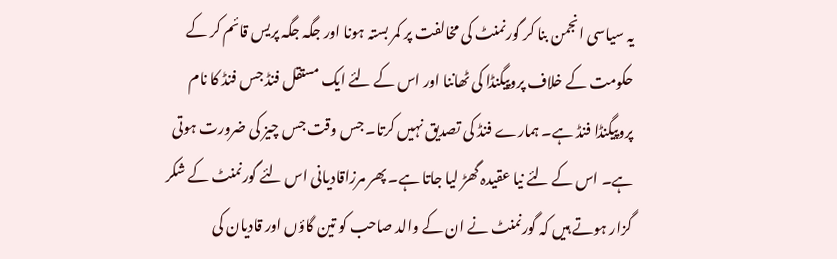یہ سیاسی انجمن بنا کر گورنمنٹ کی مخالفت پر کمر بستہ ہونا اور جگہ جگہ پریس قائم کر کے حکومت کے خلاف پروپیگنڈا کی ٹھاننا اور اس کے لئے ایک مستقل فنڈ جس فنڈ کا نام پروپیگنڈا فنڈ ہے۔ ہمارے فنڈ کی تصدیق نہیں کرتا۔ جس وقت جس چیز کی ضرورت ہوتی ہے۔ اس کے لئے نیا عقیدہ گھڑ لیا جاتا ہے۔ پھر مرزاقادیانی اس لئے گورنمنٹ کے شکر گزار ہوتے ہیں کہ گورنمنٹ نے ان کے والد صاحب کو تین گاؤں اور قادیان کی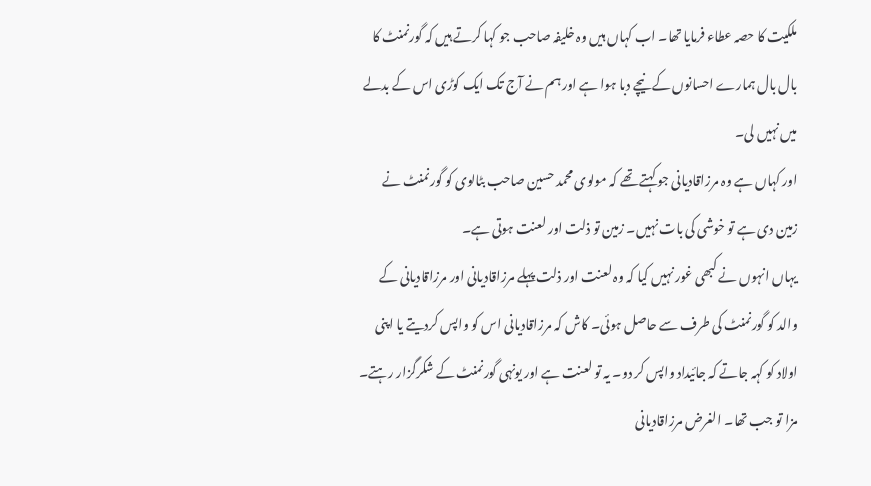ملکیت کا حصہ عطاء فرمایا تھا۔ اب کہاں ہیں وہ خلیفہ صاحب جو کہا کرتے ہیں کہ گورنمنٹ کا بال بال ہمارے احسانوں کے نیچے دبا ہوا ہے اور ہم نے آج تک ایک کوڑی اس کے بدلے میں نہیں لی۔
اور کہاں ہے وہ مرزاقادیانی جو کہتے تھے کہ مولوی محمد حسین صاحب بٹالوی کو گورنمنٹ نے زمین دی ہے تو خوشی کی بات نہیں۔ زمین تو ذلت اور لعنت ہوتی ہے۔
یہاں انہوں نے کبھی غور نہیں کیا کہ وہ لعنت اور ذلت پہلے مرزاقادیانی اور مرزاقادیانی کے والد کو گورنمنٹ کی طرف سے حاصل ہوئی۔ کاش کہ مرزاقادیانی اس کو واپس کردیتے یا اپنی اولاد کو کہہ جاتے کہ جائیداد واپس کر دو۔ یہ تو لعنت ہے اور یونہی گورنمنٹ کے شکرگزار رہتے۔ مزا تو جب تھا۔ الغرض مرزاقادیانی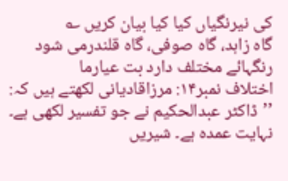کی نیرنگیاں کیا کیا بیان کریں ؎
گاہ زاہد، گاہ صوفی، گاہ قلندرمی شود
رنگہائے مختلف دارد بت عیارما
اختلاف نمبر۱۴: مرزاقادیانی لکھتے ہیں کہ: ’’ڈاکٹر عبدالحکیم نے جو تفسیر لکھی ہے۔ نہایت عمدہ ہے۔ شیریں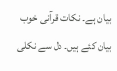بیان ہے۔ نکات قرآنی خوب بیان کئے ہیں۔ دل سے نکلی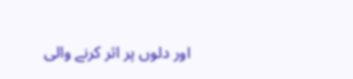اور دلوں پر اثر کرنے والی